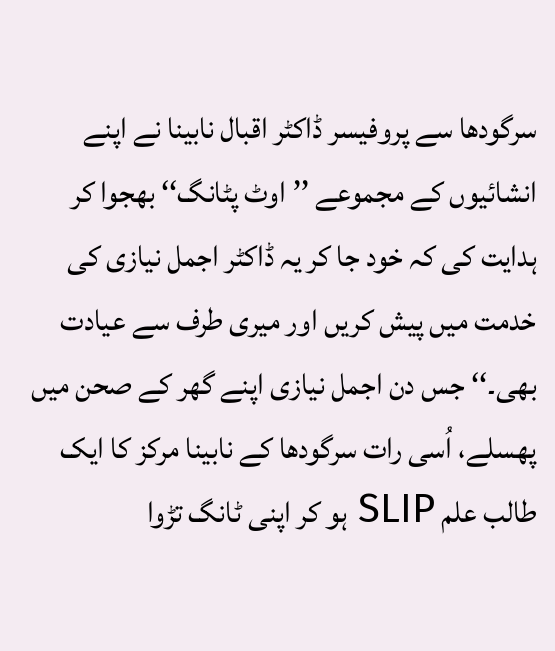سرگودھا سے پروفیسر ڈاکٹر اقبال نابینا نے اپنے انشائیوں کے مجموعے ’’اوٹ پٹانگ‘‘ بھجوا کر ہدایت کی کہ خود جا کر یہ ڈاکٹر اجمل نیازی کی خدمت میں پیش کریں اور میری طرف سے عیادت بھی۔‘‘ جس دن اجمل نیازی اپنے گھر کے صحن میں پھسلے، اُسی رات سرگودھا کے نابینا مرکز کا ایک طالب علم SLIP ہو کر اپنی ٹانگ تڑوا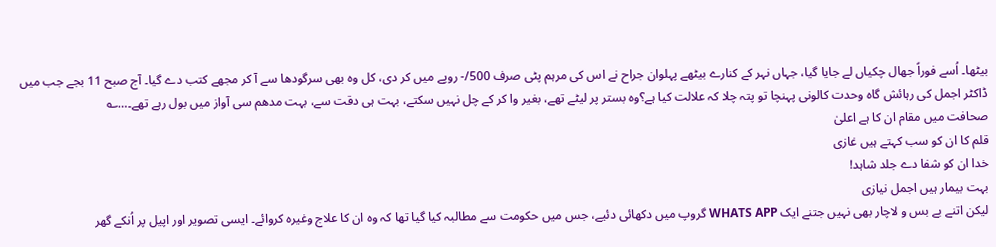بیٹھا۔ اُسے فوراً جھال چکیاں لے جایا گیا، جہاں نہر کے کنارے بیٹھے پہلوان جراح نے اس کی مرہم پٹی صرف 500/- روپے میں کر دی، کل وہ بھی سرگودھا سے آ کر مجھے کتب دے گیا۔ آج صبح 11 بجے جب میں ڈاکٹر اجمل کی رہائش گاہ وحدت کالونی پہنچا تو پتہ چلا کہ علالت کیا ہے؟وہ بستر پر لیٹے تھے، بغیر وا کر کے چل نہیں سکتے، بہت ہی دقت سے، بہت مدھم سی آواز میں بول رہے تھے۔…؎
صحافت میں مقام ان کا ہے اعلیٰ
قلم کا ان کو سب کہتے ہیں غازی
خدا ان کو شفا دے جلد شاہد!
بہت بیمار ہیں اجمل نیازی
لیکن اتنے بے بس و لاچار بھی نہیں جتنے ایک WHATS APP گروپ میں دکھائی دئیے، جس میں حکومت سے مطالبہ کیا گیا تھا کہ وہ ان کا علاج وغیرہ کروائے۔ ایسی تصویر اور اپیل پر اُنکے گھر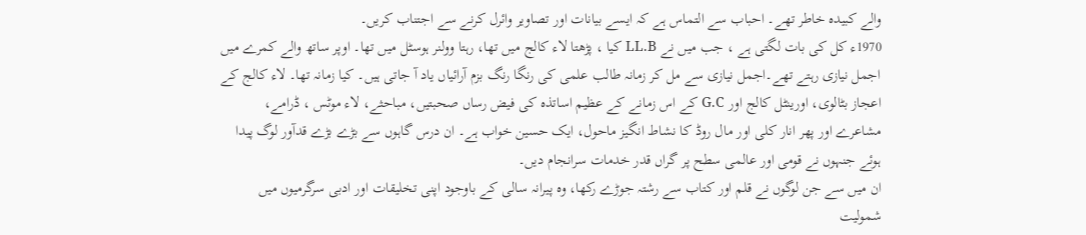والے کبیدہ خاطر تھے۔ احباب سے التماس ہے کہ ایسے بیانات اور تصاویر وائرل کرنے سے اجتناب کریں۔
1970ء کل کی بات لگتی ہے ، جب میں نے LL.B کیا ، پڑھتا لاء کالج میں تھا، رہتا وولنر ہوسٹل میں تھا۔ اوپر ساتھ والے کمرے میں اجمل نیازی رہتے تھے۔اجمل نیازی سے مل کر زمانہ طالب علمی کی رنگا رنگ بزم آرائیاں یاد آ جاتی ہیں۔ کیا زمانہ تھا۔ لاء کالج کے اعجاز بٹالوی، اورینٹل کالج اور G.C کے اس زمانے کے عظیم اساتذہ کی فیض رساں صحبتیں، مباحثے، لاء موٹس ، ڈرامے، مشاعرے اور پھر انار کلی اور مال روڈ کا نشاط انگیز ماحول، ایک حسین خواب ہے۔ ان درس گاہوں سے بڑے بڑے قدآور لوگ پیدا ہوئے جنہوں نے قومی اور عالمی سطح پر گراں قدر خدمات سرانجام دیں۔
ان میں سے جن لوگوں نے قلم اور کتاب سے رشتہ جوڑے رکھا، وہ پیرانہ سالی کے باوجود اپنی تخلیقات اور ادبی سرگرمیوں میں شمولیت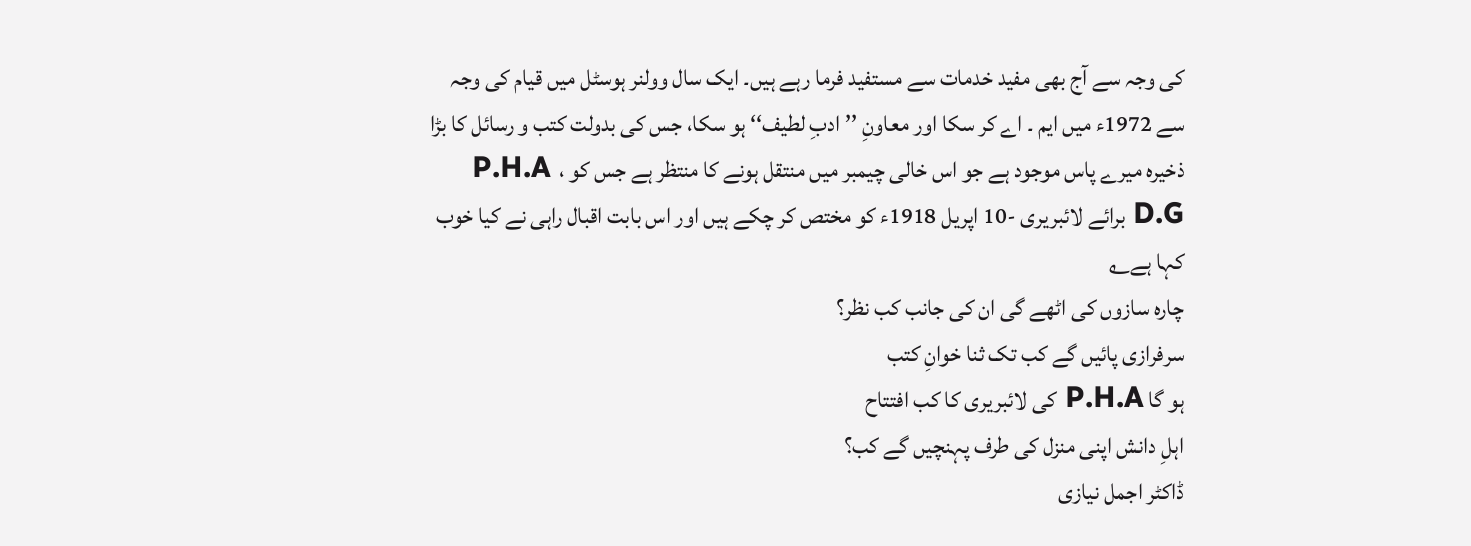کی وجہ سے آج بھی مفید خدمات سے مستفید فرما رہے ہیں۔ ایک سال وولنر ہوسٹل میں قیام کی وجہ سے 1972ء میں ایم ۔ اے کر سکا اور معاونِ ’’ادبِ لطیف‘‘ ہو سکا، جس کی بدولت کتب و رسائل کا بڑا ذخیرہ میرے پاس موجود ہے جو اس خالی چیمبر میں منتقل ہونے کا منتظر ہے جس کو P.H.A ، D.G برائے لائبریری -10 اپریل 1918ء کو مختص کر چکے ہیں اور اس بابت اقبال راہی نے کیا خوب کہا ہے؎
چارہ سازوں کی اٹھے گی ان کی جانب کب نظر؟
سرفرازی پائیں گے کب تک ثنا خوانِ کتب
ہو گا P.H.A کی لائبریری کا کب افتتاح
اہلِ دانش اپنی منزل کی طرف پہنچیں گے کب؟
ڈاکٹر اجمل نیازی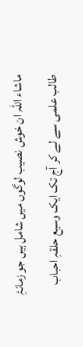ماشاء اللہ ان خوش نصیب لوگوں میں شامل ہیں جو زمانۂِ طالب علمی سے لے کر آج تک ایک وسیع حلقہِ احباب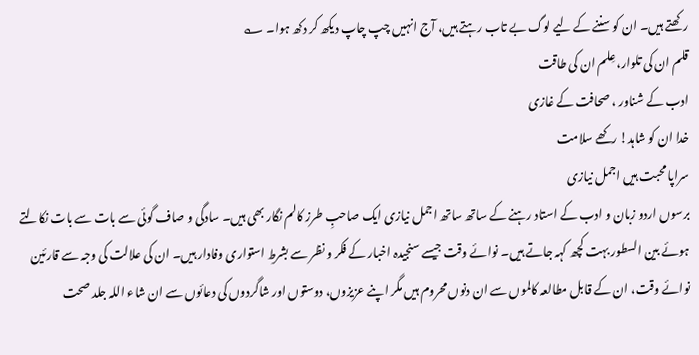رکھتے ہیں۔ ان کو سننے کے لیے لوگ بے تاب رہتے ہیں، آج انہیں چپ چاپ دیکھ کر دکھ ہوا۔ ؎
قلم ان کی تلوار، عِلم ان کی طاقت
ادب کے شناور ، صحافت کے غازی
خدا ان کو شاہد! رکھے سلامت
سراپا محبت ہیں اجمل نیازی
برسوں اردو زبان و ادب کے استاد رہنے کے ساتھ ساتھ اجمل نیازی ایک صاحبِ طرز کالم نگار بھی ہیں۔ سادگی و صاف گوئی سے بات سے بات نکالتے ہوئے بین السطور بہت کچھ کہہ جاتے ہیں۔ نوائے وقت جیسے سنجیدہ اخبار کے فکر و نظر سے بشرطِ استواری وفادار ہیں۔ ان کی علالت کی وجہ سے قارئین نوائے وقت، ان کے قابل مطالعہ کالموں سے ان دنوں محروم ہیں مگر اپنے عزیزوں، دوستوں اور شاگردوں کی دعائوں سے ان شاء اللہ جلد صحت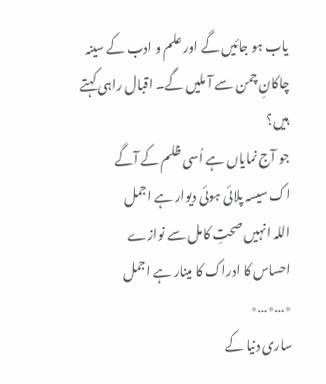یاب ہو جائیں گے اور علم و ادب کے سینہ چاکانِ چمن سے آ ملیں گے۔ اقبال راہی کہتے ہیں؟
جو آج نمایاں ہے اُسی ظلم کے آگے
اک سیسہ پلائی ہوئی دیوار ہے اجمل
اللہ انہیں صحتِ کامل سے نوازے
احساس کا ادراک کا مینار ہے اجمل
٭…٭…٭
ساری دنیا کے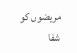مریضوں کو شفا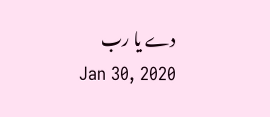دے یا رب
Jan 30, 2020